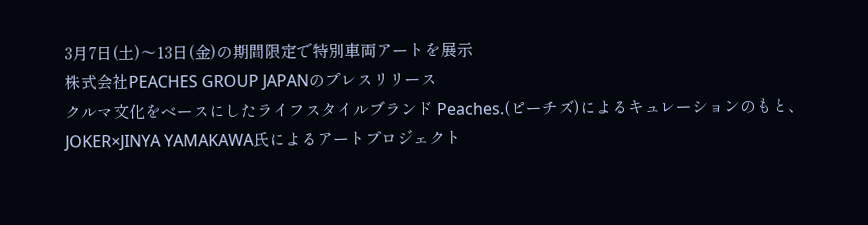3月7日(土)〜13日(金)の期間限定で特別車両アートを展示
株式会社PEACHES GROUP JAPANのプレスリリース
クルマ文化をベースにしたライフスタイルブランド Peaches.(ピーチズ)によるキュレーションのもと、JOKER×JINYA YAMAKAWA氏によるアートプロジェクト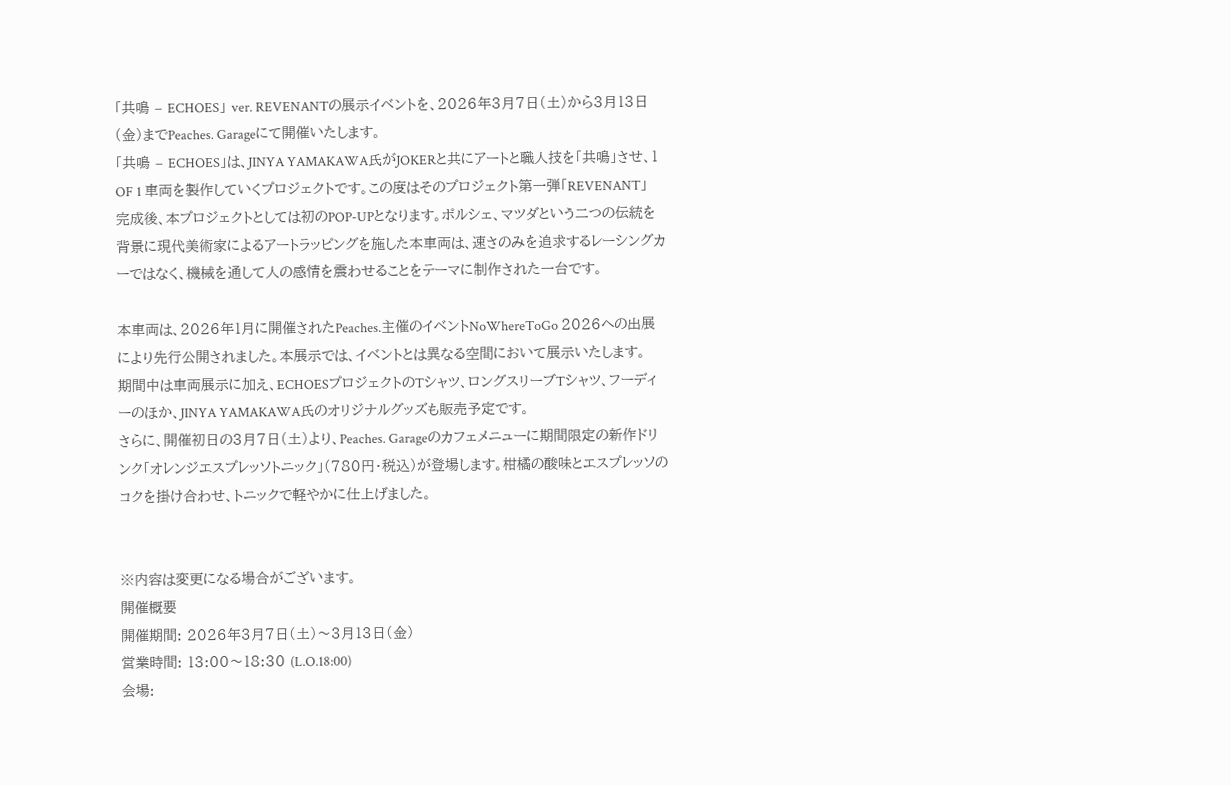「共鳴 – ECHOES」 ver. REVENANTの展示イベントを、2026年3月7日(土)から3月13日(金)までPeaches. Garageにて開催いたします。
「共鳴 – ECHOES」は、JINYA YAMAKAWA氏がJOKERと共にアートと職人技を「共鳴」させ、1 OF 1 車両を製作していくプロジェクトです。この度はそのプロジェクト第一弾「REVENANT」完成後、本プロジェクトとしては初のPOP-UPとなります。ポルシェ、マツダという二つの伝統を背景に現代美術家によるアートラッピングを施した本車両は、速さのみを追求するレーシングカーではなく、機械を通して人の感情を震わせることをテーマに制作された一台です。

本車両は、2026年1月に開催されたPeaches.主催のイベントNoWhereToGo 2026への出展により先行公開されました。本展示では、イベントとは異なる空間において展示いたします。
期間中は車両展示に加え、ECHOESプロジェクトのTシャツ、ロングスリーブTシャツ、フーディーのほか、JINYA YAMAKAWA氏のオリジナルグッズも販売予定です。
さらに、開催初日の3月7日(土)より、Peaches. Garageのカフェメニューに期間限定の新作ドリンク「オレンジエスプレッソトニック」(780円・税込)が登場します。柑橘の酸味とエスプレッソのコクを掛け合わせ、トニックで軽やかに仕上げました。


※内容は変更になる場合がございます。
開催概要
開催期間: 2026年3月7日(土)〜3月13日(金)
営業時間: 13:00〜18:30 (L.O.18:00)
会場: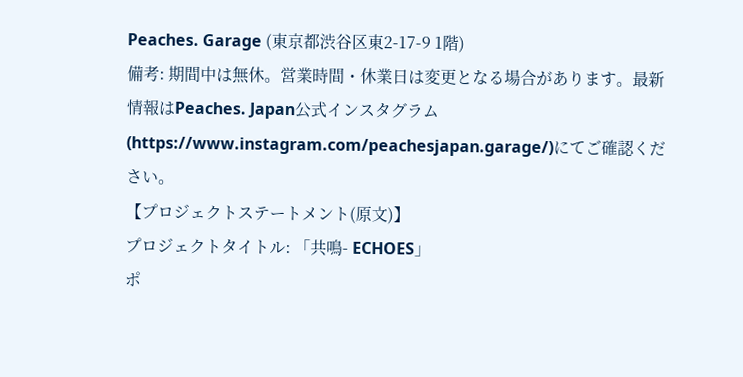Peaches. Garage (東京都渋谷区東2-17-9 1階)
備考: 期間中は無休。営業時間・休業日は変更となる場合があります。最新情報はPeaches. Japan公式インスタグラム(https://www.instagram.com/peachesjapan.garage/)にてご確認ください。
【プロジェクトステートメント(原文)】
プロジェクトタイトル: 「共鳴- ECHOES」
ポ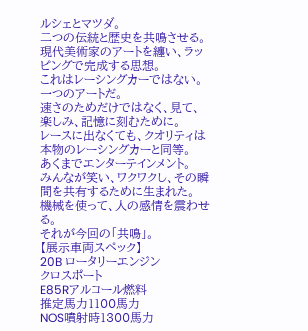ルシェとマツダ。
二つの伝統と歴史を共鳴させる。
現代美術家のアートを纏い、ラッピングで完成する思想。
これはレーシングカーではない。一つのアートだ。
速さのためだけではなく、見て、楽しみ、記憶に刻むために。
レースに出なくても、クオリティは本物のレーシングカーと同等。
あくまでエンターテインメント。
みんなが笑い、ワクワクし、その瞬間を共有するために生まれた。
機械を使って、人の感情を震わせる。
それが今回の「共鳴」。
【展示車両スペック】
20B ロータリーエンジン
クロスポート
E85Rアルコール燃料
推定馬力1100馬力
NOS噴射時1300馬力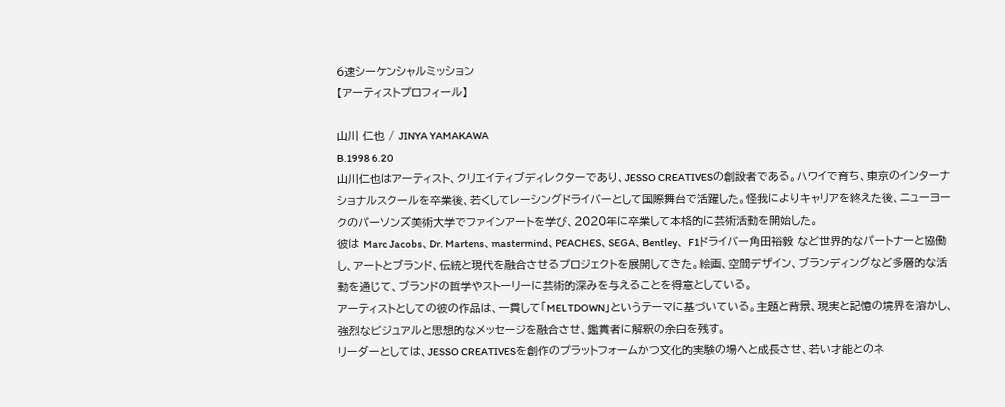6速シーケンシャルミッション
【アーティストプロフィール】

山川 仁也 / JINYA YAMAKAWA
B.1998 6.20
山川仁也はアーティスト、クリエイティブディレクターであり、JESSO CREATIVESの創設者である。ハワイで育ち、東京のインターナショナルスクールを卒業後、若くしてレーシングドライバーとして国際舞台で活躍した。怪我によりキャリアを終えた後、ニューヨークのパーソンズ美術大学でファインアートを学び、2020年に卒業して本格的に芸術活動を開始した。
彼は Marc Jacobs、Dr. Martens、mastermind、PEACHES、SEGA、Bentley、 F1ドライバー角田裕毅 など世界的なパートナーと協働し、アートとブランド、伝統と現代を融合させるプロジェクトを展開してきた。絵画、空間デザイン、ブランディングなど多層的な活動を通じて、ブランドの哲学やストーリーに芸術的深みを与えることを得意としている。
アーティストとしての彼の作品は、一貫して「MELTDOWN」というテーマに基づいている。主題と背景、現実と記憶の境界を溶かし、強烈なビジュアルと思想的なメッセージを融合させ、鑑賞者に解釈の余白を残す。
リーダーとしては、JESSO CREATIVESを創作のプラットフォームかつ文化的実験の場へと成長させ、若い才能とのネ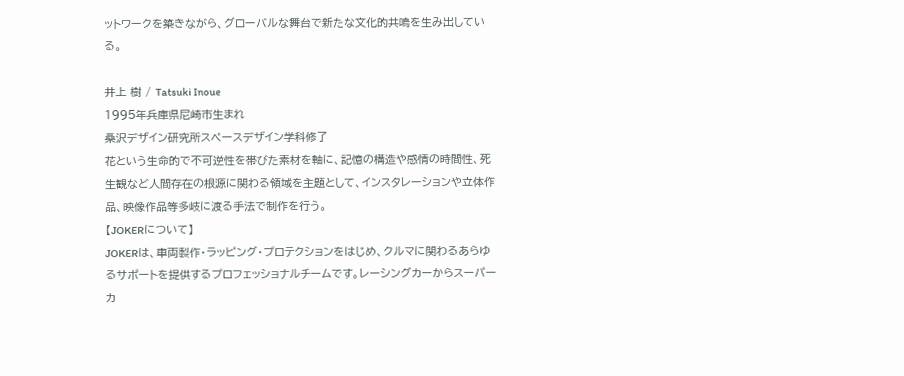ットワークを築きながら、グローバルな舞台で新たな文化的共鳴を生み出している。

井上 樹 / Tatsuki Inoue
1995年兵庫県尼崎市生まれ
桑沢デザイン研究所スペースデザイン学科修了
花という生命的で不可逆性を帯びた素材を軸に、記憶の構造や感情の時間性、死生観など人間存在の根源に関わる領域を主題として、インスタレーションや立体作品、映像作品等多岐に渡る手法で制作を行う。
【JOKERについて】
JOKERは、車両製作・ラッピング・プロテクションをはじめ、クルマに関わるあらゆるサポートを提供するプロフェッショナルチームです。レーシングカーからスーパーカ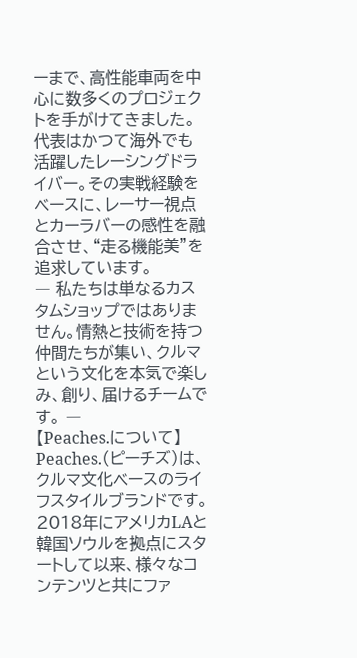ーまで、高性能車両を中心に数多くのプロジェクトを手がけてきました。
代表はかつて海外でも活躍したレーシングドライバー。その実戦経験をベースに、レーサー視点とカーラバーの感性を融合させ、“走る機能美”を追求しています。
― 私たちは単なるカスタムショップではありません。情熱と技術を持つ仲間たちが集い、クルマという文化を本気で楽しみ、創り、届けるチームです。 ―
【Peaches.について】
Peaches.(ピーチズ)は、クルマ文化ベースのライフスタイルブランドです。2018年にアメリカLAと韓国ソウルを拠点にスタートして以来、様々なコンテンツと共にファ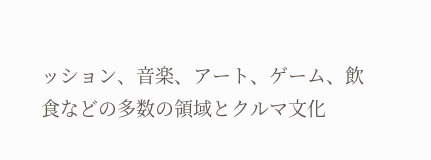ッション、音楽、アート、ゲーム、飲食などの多数の領域とクルマ文化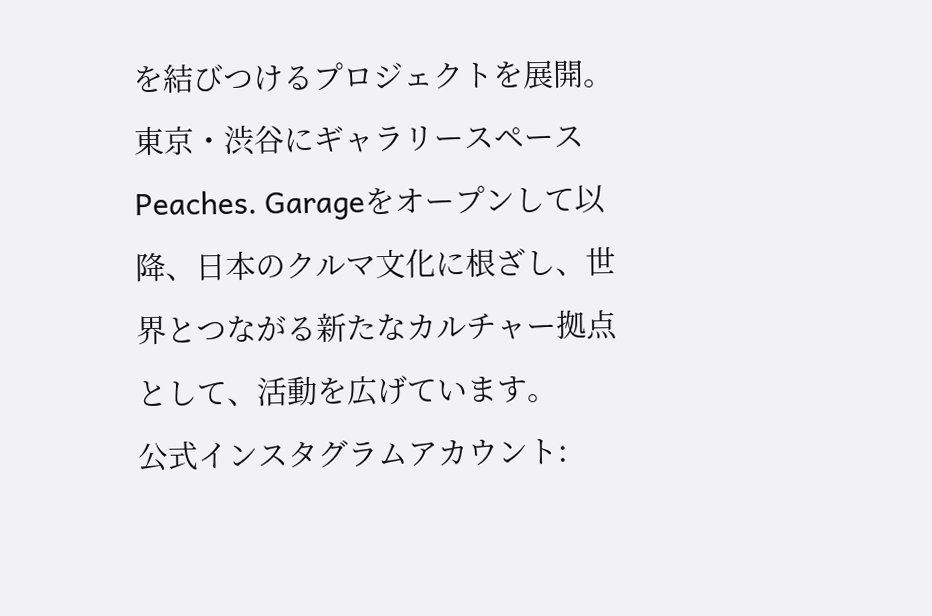を結びつけるプロジェクトを展開。東京・渋谷にギャラリースペース Peaches. Garageをオープンして以降、日本のクルマ文化に根ざし、世界とつながる新たなカルチャー拠点として、活動を広げています。
公式インスタグラムアカウント: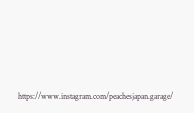https://www.instagram.com/peachesjapan.garage/